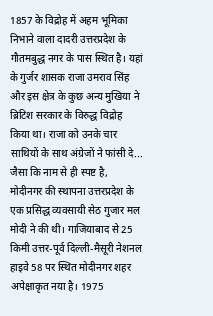1857 के विद्रोह में अहम भूमिका निभाने वाला दादरी उत्तरप्रदेश के गौतमबुद्ध नगर के पास स्थित है। यहां के गुर्जर शासक राजा उमराव सिंह और इस क्षेत्र के कुछ अन्य मुखिया ने ब्रिटिश सरकार के विरुद्ध विद्रोह किया था। राजा को उनके चार साथियों के साथ अंग्रेजों ने फांसी दे...
जैसा कि नाम से ही स्पष्ट है, मोदीनगर की स्थापना उत्तरप्रदेश के एक प्रसिद्ध व्यवसायी सेठ गुजार मल मोदी ने की थी। गाजियाबाद से 25 किमी उत्तर-पूर्व दिल्ली-मैसूरी नेशनल हाइवे 58 पर स्थित मोदीनगर शहर अपेक्षाकृत नया है। 1975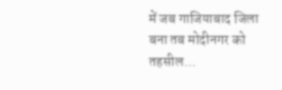में जब गाजियाबाद जिला बना तब मोदीनगर को तहसील...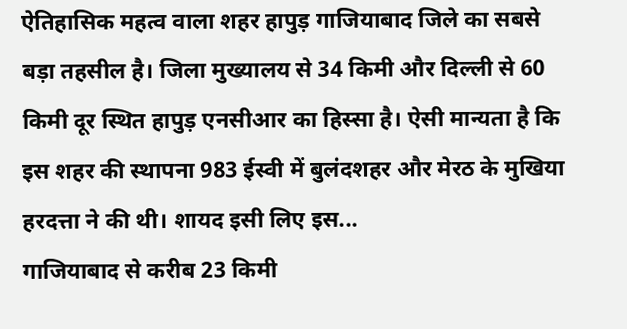ऐतिहासिक महत्व वाला शहर हापुड़ गाजियाबाद जिले का सबसे बड़ा तहसील है। जिला मुख्यालय से 34 किमी और दिल्ली से 60 किमी दूर स्थित हापुड़ एनसीआर का हिस्सा है। ऐसी मान्यता है कि इस शहर की स्थापना 983 ईस्वी में बुलंदशहर और मेरठ के मुखिया हरदत्ता ने की थी। शायद इसी लिए इस...
गाजियाबाद से करीब 23 किमी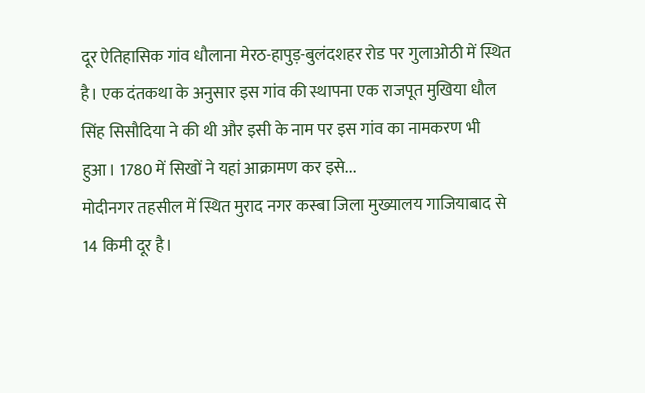दूर ऐतिहासिक गांव धौलाना मेरठ-हापुड़-बुलंदशहर रोड पर गुलाओठी में स्थित है। एक दंतकथा के अनुसार इस गांव की स्थापना एक राजपूत मुखिया धौल सिंह सिसौदिया ने की थी और इसी के नाम पर इस गांव का नामकरण भी हुआ। 1780 में सिखों ने यहां आक्रामण कर इसे...
मोदीनगर तहसील में स्थित मुराद नगर कस्बा जिला मुख्यालय गाजियाबाद से 14 किमी दूर है।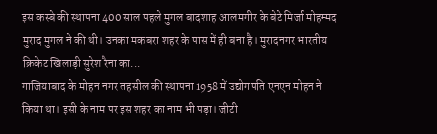इस कस्बे की स्थापना 400 साल पहले मुगल बादशाह आलमगीर के बेटे मिर्जा मोहम्मद मुराद मुगल ने की थी। उनका मकबरा शहर के पास में ही बना है। मुरादनगर भारतीय क्रिकेट खिलाड़ी सुरेश रैना का...
गाजियाबाद के मोहन नगर तहसील की स्थापना 1958 में उद्योगपति एनएन मोहन ने किया था। इसी के नाम पर इस शहर का नाम भी पड़ा। जीटी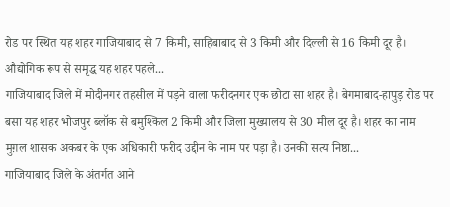रोड पर स्थित यह शहर गाजियाबाद से 7 किमी, साहिबाबाद से 3 किमी और दिल्ली से 16 किमी दूर है।
औद्योगिक रूप से समृद्ध यह शहर पहले...
गाजियाबाद जिले में मोदीनगर तहसील में पड़ने वाला फरीदनगर एक छोटा सा शहर है। बेगमाबाद-हापुड़ रोड पर बसा यह शहर भोजपुर ब्लॉक से बमुश्किल 2 किमी और जिला मुख्यालय से 30 मील दूर है। शहर का नाम मुग़ल शासक अकबर के एक अधिकारी फरीद उद्दीन के नाम पर पड़ा है। उनकी सत्य निष्ठा...
गाजियाबाद जिले के अंतर्गत आने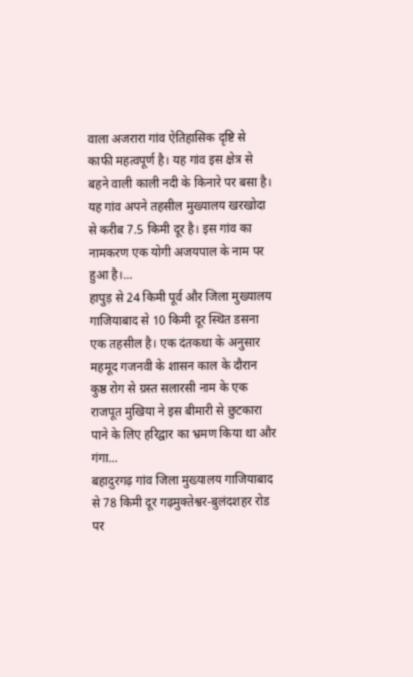वाला अजरारा गांव ऐतिहासिक दृष्टि से काफी महत्वपूर्ण है। यह गांव इस क्षेत्र से बहने वाली काली नदी के किनारे पर बसा है। यह गांव अपने तहसील मुख्यालय खरखोदा से करीब 7.5 किमी दूर है। इस गांव का नामकरण एक योगी अजयपाल के नाम पर हुआ है।...
हापुड़ से 24 किमी पूर्व और जिला मुख्यालय गाजियाबाद से 10 किमी दूर स्थित डसना एक तहसील है। एक दंतकथा के अनुसार महमूद गजनवी के शासन काल के दौरान कुष्ठ रोग से ग्रस्त सलारसी नाम के एक राजपूत मुखिया ने इस बीमारी से छुटकारा पाने के लिए हरिद्वार का भ्रमण किया था और गंगा...
बहादुरगढ़ गांव जिला मुख्यालय गाजियाबाद से 78 किमी दूर गढ़मुक्तेश्वर-बुलंदशहर रोड पर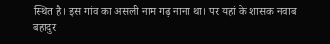स्थित है। इस गांव का असली नाम गढ़ नाना था। पर यहां के शासक नवाब बहादुर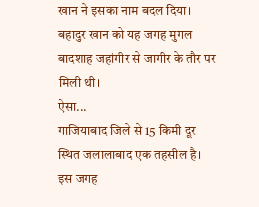खान ने इसका नाम बदल दिया। बहादुर खान को यह जगह मुगल बादशाह जहांगीर से जागीर के तौर पर मिली थी।
ऐसा...
गाजियाबाद जिले से 15 किमी दूर स्थित जलालाबाद एक तहसील है। इस जगह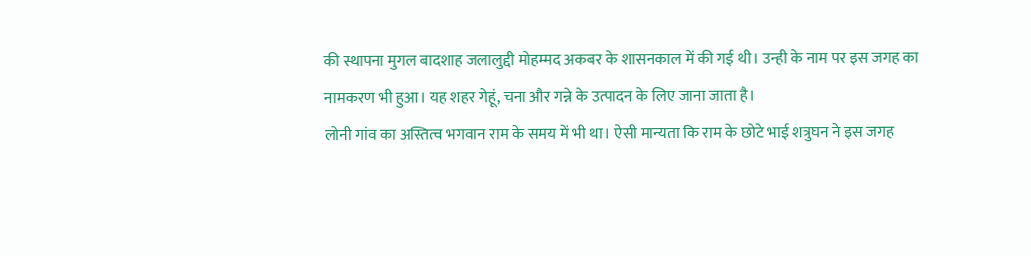की स्थापना मुगल बादशाह जलालुद्दी मोहम्मद अकबर के शासनकाल में की गई थी। उन्ही के नाम पर इस जगह का नामकरण भी हुआ। यह शहर गेहूं, चना और गन्ने के उत्पादन के लिए जाना जाता है।
लोनी गांव का अस्तित्व भगवान राम के समय में भी था। ऐसी मान्यता कि राम के छोटे भाई शत्रुघन ने इस जगह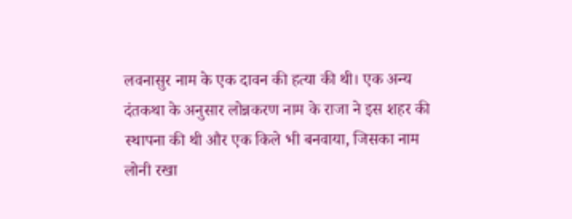लवनासुर नाम के एक दावन की हत्या की थी। एक अन्य दंतकथा के अनुसार लोन्नकरण नाम के राजा ने इस शहर की स्थापना की थी और एक किले भी बनवाया, जिसका नाम लोनी रखा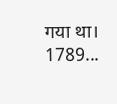गया था। 1789...